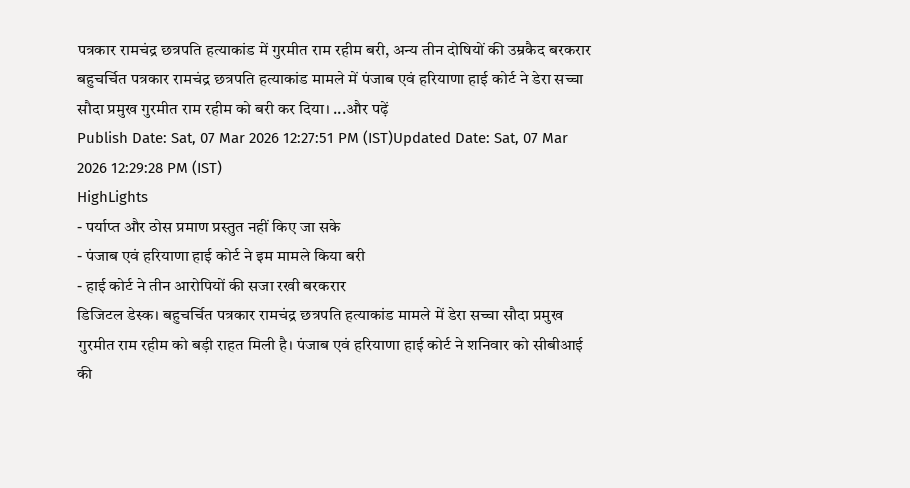पत्रकार रामचंद्र छत्रपति हत्याकांड में गुरमीत राम रहीम बरी, अन्य तीन दोषियों की उम्रकैद बरकरार
बहुचर्चित पत्रकार रामचंद्र छत्रपति हत्याकांड मामले में पंजाब एवं हरियाणा हाई कोर्ट ने डेरा सच्चा सौदा प्रमुख गुरमीत राम रहीम को बरी कर दिया। ...और पढ़ें
Publish Date: Sat, 07 Mar 2026 12:27:51 PM (IST)Updated Date: Sat, 07 Mar 2026 12:29:28 PM (IST)
HighLights
- पर्याप्त और ठोस प्रमाण प्रस्तुत नहीं किए जा सके
- पंजाब एवं हरियाणा हाई कोर्ट ने इम मामले किया बरी
- हाई कोर्ट ने तीन आरोपियों की सजा रखी बरकरार
डिजिटल डेस्क। बहुचर्चित पत्रकार रामचंद्र छत्रपति हत्याकांड मामले में डेरा सच्चा सौदा प्रमुख गुरमीत राम रहीम को बड़ी राहत मिली है। पंजाब एवं हरियाणा हाई कोर्ट ने शनिवार को सीबीआई की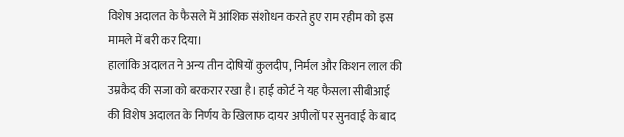विशेष अदालत के फैसले में आंशिक संशोधन करते हुए राम रहीम को इस मामले में बरी कर दिया।
हालांकि अदालत ने अन्य तीन दोषियों कुलदीप, निर्मल और किशन लाल की उम्रकैद की सजा को बरकरार रखा है। हाई कोर्ट ने यह फैसला सीबीआई की विशेष अदालत के निर्णय के खिलाफ दायर अपीलों पर सुनवाई के बाद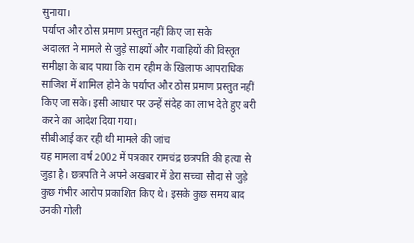सुनाया।
पर्याप्त और ठोस प्रमाण प्रस्तुत नहीं किए जा सके
अदालत ने मामले से जुड़े साक्ष्यों और गवाहियों की विस्तृत समीक्षा के बाद पाया कि राम रहीम के खिलाफ आपराधिक साजिश में शामिल होने के पर्याप्त और ठोस प्रमाण प्रस्तुत नहीं किए जा सके। इसी आधार पर उन्हें संदेह का लाभ देते हुए बरी करने का आदेश दिया गया।
सीबीआई कर रही थी मामले की जांच
यह मामला वर्ष 2002 में पत्रकार रामचंद्र छत्रपति की हत्या से जुड़ा है। छत्रपति ने अपने अखबार में डेरा सच्चा सौदा से जुड़े कुछ गंभीर आरोप प्रकाशित किए थे। इसके कुछ समय बाद उनकी गोली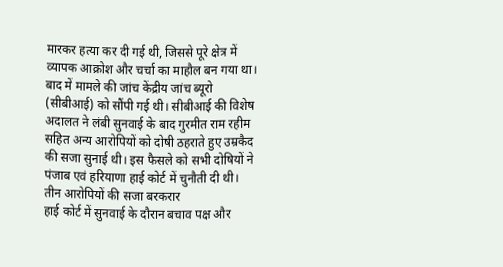मारकर हत्या कर दी गई थी, जिससे पूरे क्षेत्र में व्यापक आक्रोश और चर्चा का माहौल बन गया था।
बाद में मामले की जांच केंद्रीय जांच ब्यूरो (सीबीआई) को सौंपी गई थी। सीबीआई की विशेष अदालत ने लंबी सुनवाई के बाद गुरमीत राम रहीम सहित अन्य आरोपियों को दोषी ठहराते हुए उम्रकैद की सजा सुनाई थी। इस फैसले को सभी दोषियों ने पंजाब एवं हरियाणा हाई कोर्ट में चुनौती दी थी।
तीन आरोपियों की सजा बरकरार
हाई कोर्ट में सुनवाई के दौरान बचाव पक्ष और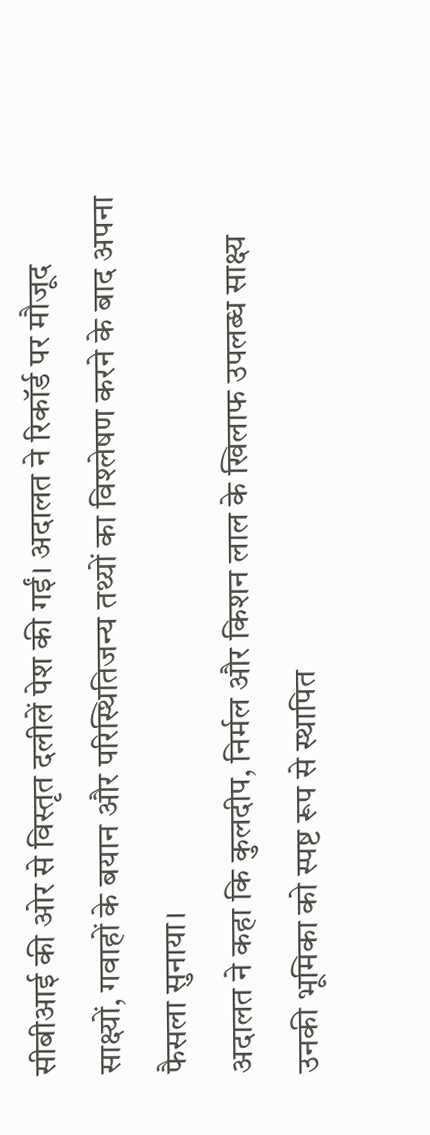सीबीआई की ओर से विस्तृत दलीलें पेश की गईं। अदालत ने रिकॉर्ड पर मौजूद साक्ष्यों, गवाहों के बयान और परिस्थितिजन्य तथ्यों का विश्लेषण करने के बाद अपना फैसला सुनाया।
अदालत ने कहा कि कुलदीप, निर्मल और किशन लाल के खिलाफ उपलब्ध साक्ष्य उनकी भूमिका को स्पष्ट रूप से स्थापित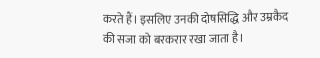करते हैं। इसलिए उनकी दोषसिद्धि और उम्रकैद की सजा को बरकरार रखा जाता है।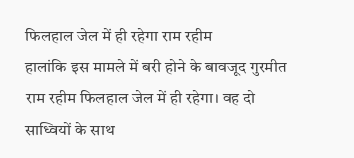फिलहाल जेल में ही रहेगा राम रहीम
हालांकि इस मामले में बरी होने के बावजूद गुरमीत राम रहीम फिलहाल जेल में ही रहेगा। वह दो साध्वियों के साथ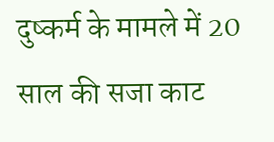दुष्कर्म के मामले में 20 साल की सजा काट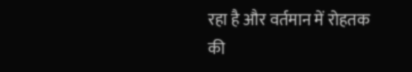रहा है और वर्तमान में रोहतक की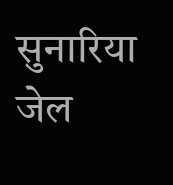सुनारिया जेल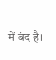में बंद है।